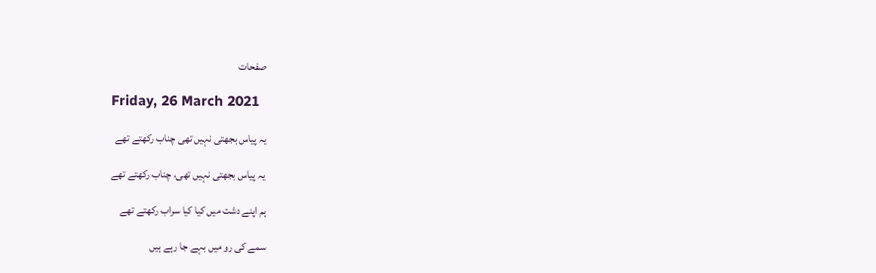صفحات

Friday, 26 March 2021

یہ پیاس بجھتی نہیں تھی چناب رکھتے تھے

 یہ پیاس بجھتی نہیں تھی، چناب رکھتے تھے

ہم اپنے دشت میں کیا کیا سراب رکھتے تھے

سمے کی رو میں بہے جا رہے ہیں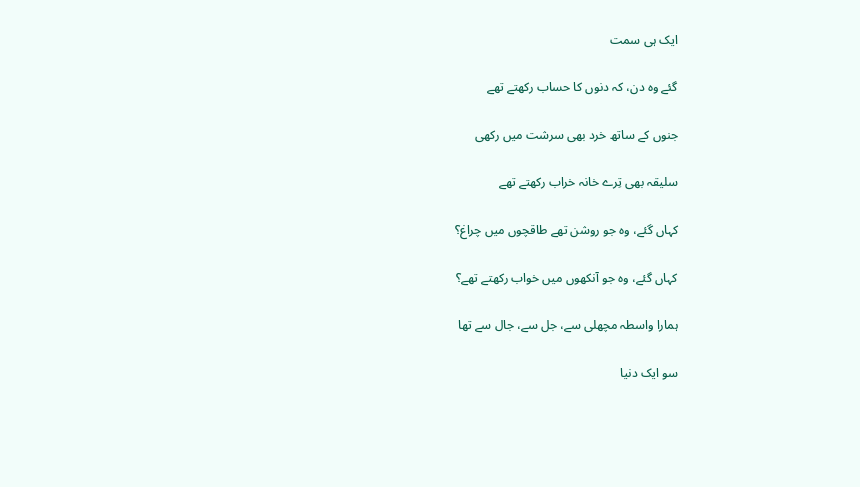ایک ہی سمت

گئے وہ دن، کہ دنوں کا حساب رکھتے تھے

جنوں کے ساتھ خرد بھی سرشت میں رکھی

سلیقہ بھی تِرے خانہ خراب رکھتے تھے

کہاں گئے، وہ جو روشن تھے طاقچوں میں چراغ؟

کہاں گئے، وہ جو آنکھوں میں خواب رکھتے تھے؟

ہمارا واسطہ مچھلی سے، جل سے، جال سے تھا

سو ایک دنیا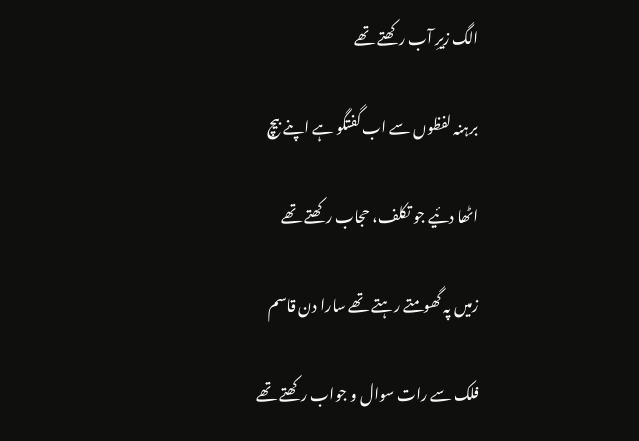الگ زیرِ آب رکھتے تھے

برہنہ لفظوں سے اب گفتگو ہے اپنے بیچ

اٹھا دئیے جو تکلف، حجاب رکھتے تھے

زمیں پہ گھومتے رہتے تھے سارا دن قاسم

فلک سے رات سوال و جواب رکھتے تھے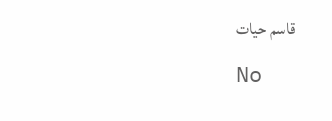قاسم حیات

No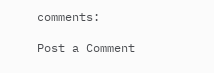comments:

Post a Comment